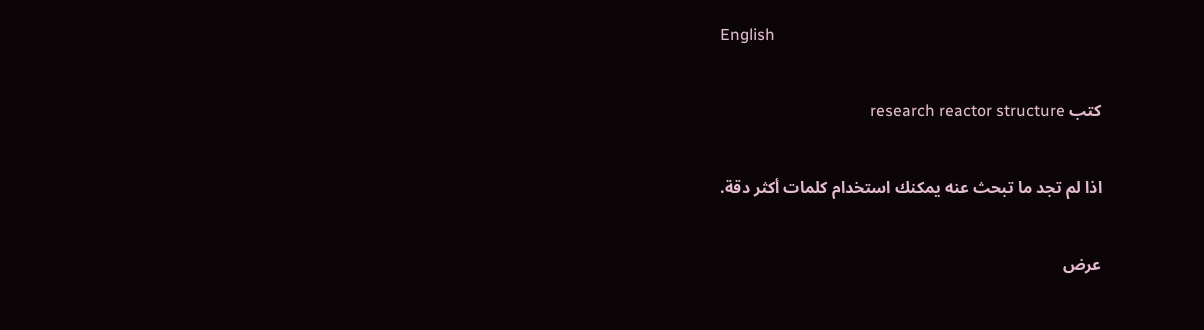English

كتب research reactor structure

اذا لم تجد ما تبحث عنه يمكنك استخدام كلمات أكثر دقة.

عرض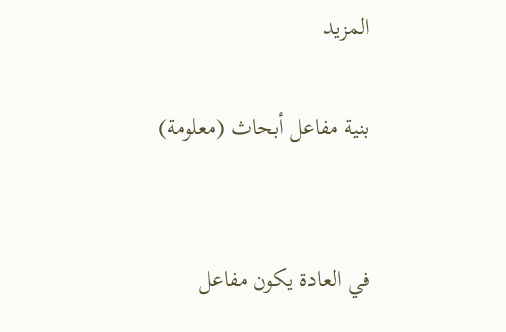المزيد

بنية مفاعل أبحاث (معلومة)


في العادة يكون مفاعل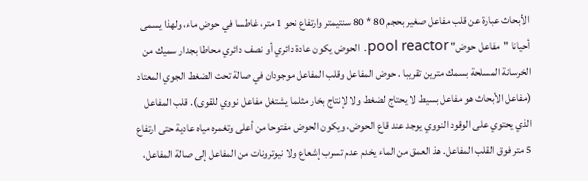الأبحاث عبارة عن قلب مفاعل صغير بحجم 80 * 80 سنتيمتر وارتفاع نحو 1 متر، غاطسا في حوض ماء، ولهذا يسمى أحيانا "مفاعل حوض" pool reactor. الحوض يكون عادة دائري أو نصف دائري محاطا بجدار سميك من الخرسانة المسلحة بسمك مترين تقريبا . حوض المفاعل وقلب المفاعل موجودان في صالة تحت الضغط الجوي المعتاد (مفاعل الأبحاث هو مفاعل بسيط لا يحتاج لضغط ولا لإنتاج بخار مثلما يشتغل مفاعل نووي للقوى). قلب المفاعل الذي يحتوي على الوقود النووي يوجد عند قاع الحوض، ويكون الحوض مفتوحا من أعلى وتغمره مياه عادية حتى ارتفاع 5 متر فوق القلب المفاعل. هذ العمق من الماء يخدم عدم تسرب إشعاع ولا نيوترونات من المفاعل إلى صالة المفاعل،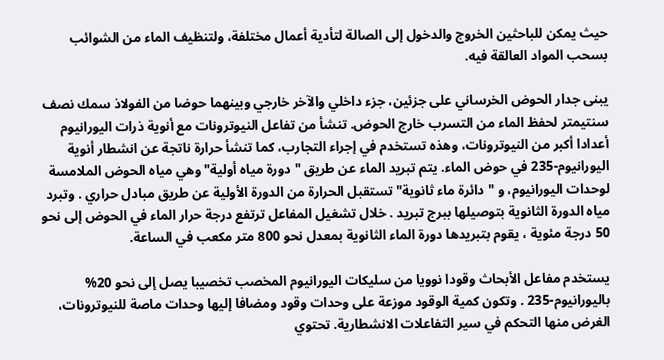حيث يمكن للباحثين الخروج والدخول إلى الصالة لتأدية أعمال مختلفة، ولتنظيف الماء من الشوائب بسحب المواد العالقة فيه.

يبنى جدار الحوض الخرساني على جزئين، جزء داخلي والآخر خارجي وبينهما حوضا من الفولاذ سمك نصف سنتيمتر لحفظ الماء من التسرب خارج الحوض. تنشأ من تفاعل النيوترونات مع أنوية ذرات اليورانيوم أعدادا أكبر من النيوترونات، وهذه تستخدم في إجراء التجارب، كما تنشأ حرارة ناتجة عن انشطار أنوية اليورانيوم-235 في حوض الماء. يتم تبريد الماء عن طريق "دورة مياه أولية" وهي مياه الحوض الملامسة لوحدات اليورانيوم، و "دائرة ماء ثانوية" تستقبل الحرارة من الدورة الأولية عن طريق مبادل حراري . وتبرد مياه الدورة الثانوية بتوصيلها ببرج تبريد . خلال تشغيل المفاعل ترتفع درجة حرار الماء في الحوض إلى نحو 50 درجة مئوية ، يقوم بتبريدها دورة الماء الثانوية بمعدل نحو 800 متر مكعب في الساعة.

يستخدم مفاعل الأبحاث وقودا نوويا من سليكات اليورانيوم المخصب تخصيبا يصل إلى نحو 20% باليورانيوم-235 . وتكون كمية الوقود موزعة على وحدات وقود ومضافا إليها وحدات ماصة للنيوترونات، الغرض منها التحكم في سير التفاعلات الانشطارية. تحتوي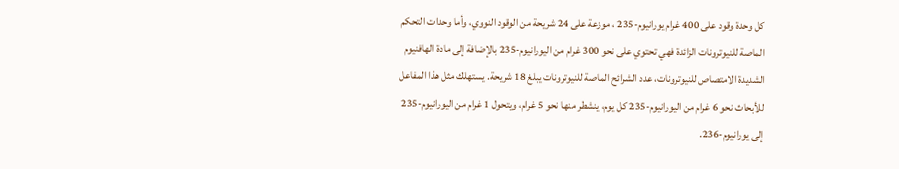كل وحدة وقود على 400 غرام يورانيوم-235 ، موزعة على 24 شريحة من الوقود النووي، وأما وحدات التحكم الماصة للنيوترونات الزائدة فهي تحتوي على نحو 300 غرام من اليورانيوم-235 بالإضافة إلى مادة الهافنيوم الشديدة الامتصاص للنيوترونات، عدد الشرائح الماصة للنيوترونات يبلغ 18 شريحة. يستهلك مثل هذا المفاعل للأبحاث نحو 6 غرام من اليورانيوم-235 كل يوم، ينشطر منها نحو 5 غرام، ويتحول 1 غرام من اليورانيوم-235 إلى يورانيوم-236.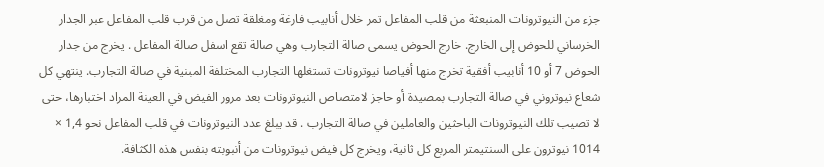جزء من النيوترونات المنبعثة من قلب المفاعل تمر خلال أنابيب فارغة ومغلقة تصل من قرب قلب المفاعل عبر الجدار الخرساني للحوض إلى الخارج. خارج الحوض يسمى صالة التجارب وهي صالة تقع اسفل صالة المفاعل . يخرج من جدار الحوض 7 أو 10 أنابيب أفقية تخرج منها أفياصا نيوترونات تستغلها التجارب المختلفة المبنية في صالة التجارب. ينتهي كل شعاع نيوتروني في صالة التجارب بمصيدة أو حاجز لامتصاص النيوترونات بعد مرور الفيض في العينة المراد اختبارها، حتى لا تصيب تلك النيوترونات الباحثين والعاملين في صالة التجارب . قد يبلغ عدد النيوترونات في قلب المفاعل نحو 1,4 × 1014 نيوترون على السنتيمتر المربع كل ثانية، ويخرج كل فيض نيوترونات من أنبوبته بنفس هذه الكثافة.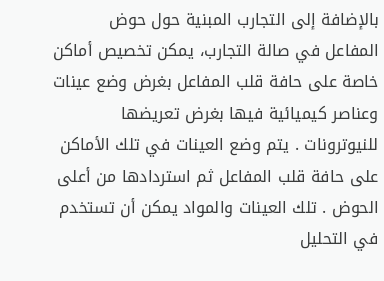بالإضافة إلى التجارب المبنية حول حوض المفاعل في صالة التجارب، يمكن تخصيص أماكن خاصة على حافة قلب المفاعل بغرض وضع عينات وعناصر كيميائية فيها بغرض تعريضها للنيوترونات . يتم وضع العينات في تلك الأماكن على حافة قلب المفاعل ثم استردادها من أعلى الحوض . تلك العينات والمواد يمكن أن تستخدم في التحليل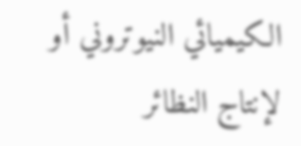الكيميائي النيوتروني أو لإنتاج النظائر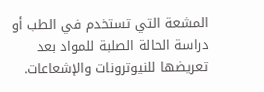المشعة التي تستخدم في الطب أو دراسة الحالة الصلبة للمواد بعد تعريضها للنيوترونات والإشعاعات.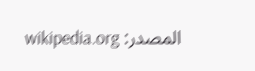المصدر: wikipedia.org